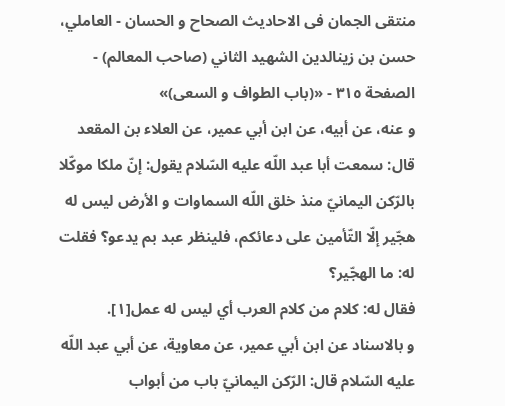منتقى الجمان فى الاحاديث الصحاح و الحسان - العاملي، حسن بن زينالدين الشهيد الثاني (صاحب المعالم) - الصفحة ٣١٥ - «(باب الطواف و السعى)»
و عنه، عن أبيه، عن ابن أبي عمير، عن العلاء بن المقعد قال: سمعت أبا عبد اللّه عليه السّلام يقول: إنّ ملكا موكّلا بالرّكن اليمانيّ منذ خلق اللّه السماوات و الأرض ليس له هجّير إلّا التّأمين على دعائكم، فلينظر عبد بم يدعو؟ فقلت له: ما الهجّير؟
فقال له: كلام من كلام العرب أي ليس له عمل[١].
و بالاسناد عن ابن أبي عمير، عن معاوية، عن أبي عبد اللّه عليه السّلام قال: الرّكن اليمانيّ باب من أبواب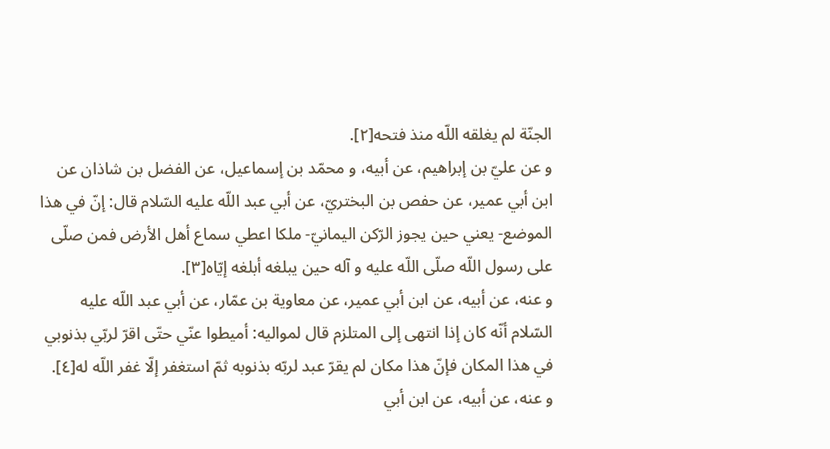الجنّة لم يغلقه اللّه منذ فتحه[٢].
و عن عليّ بن إبراهيم، عن أبيه، و محمّد بن إسماعيل، عن الفضل بن شاذان عن ابن أبي عمير، عن حفص بن البختريّ، عن أبي عبد اللّه عليه السّلام قال: إنّ في هذا الموضع- يعني حين يجوز الرّكن اليمانيّ- ملكا اعطي سماع أهل الأرض فمن صلّى على رسول اللّه صلّى اللّه عليه و آله حين يبلغه أبلغه إيّاه[٣].
و عنه، عن أبيه، عن ابن أبي عمير، عن معاوية بن عمّار، عن أبي عبد اللّه عليه السّلام أنّه كان إذا انتهى إلى المتلزم قال لمواليه: أميطوا عنّي حتّى اقرّ لربّي بذنوبي في هذا المكان فإنّ هذا مكان لم يقرّ عبد لربّه بذنوبه ثمّ استغفر إلّا غفر اللّه له[٤].
و عنه، عن أبيه، عن ابن أبي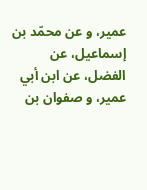عمير، و عن محمّد بن إسماعيل، عن الفضل، عن ابن أبي عمير، و صفوان بن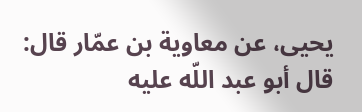يحيى، عن معاوية بن عمّار قال: قال أبو عبد اللّه عليه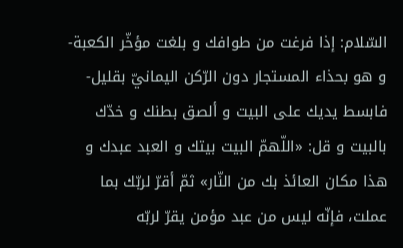السّلام: إذا فرغت من طوافك و بلغت مؤخّر الكعبة- و هو بحذاء المستجار دون الرّكن اليمانيّ بقليل- فابسط يديك على البيت و ألصق بطنك و خدّك بالبيت و قل: «اللّهمّ البيت بيتك و العبد عبدك و هذا مكان العائذ بك من النّار» ثمّ أقرّ لربّك بما عملت، فإنّه ليس من عبد مؤمن يقرّ لربّه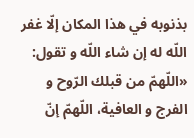بذنوبه في هذا المكان إلّا غفر اللّه له إن شاء اللّه و تقول:
«اللّهمّ من قبلك الرّوح و الفرج و العافية، اللّهمّ إنّ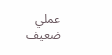عملي ضعيف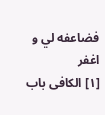فضاعفه لي و اغفر
[١] الكافى باب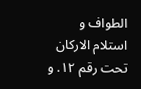الطواف و استلام الاركان تحت رقم ١٢. و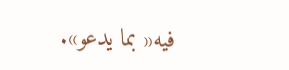فيه« بما يدعو».